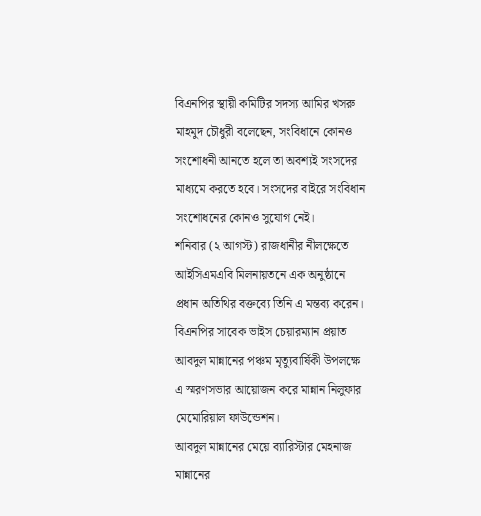বিএনপির স্থায়ী কমিটির সদস্য আমির খসরু মাহমুদ চৌধুরী বলেছেন, সংবিধানে কোনও সংশোধনী আনতে হলে তা অবশ্যই সংসদের মাধ্যমে করতে হবে। সংসদের বাইরে সংবিধান সংশোধনের কোনও সুযোগ নেই।
শনিবার (২ আগস্ট) রাজধানীর নীলক্ষেতে আইসিএমএবি মিলনায়তনে এক অনুষ্ঠানে প্রধান অতিথির বক্তব্যে তিনি এ মন্তব্য করেন।
বিএনপির সাবেক ভাইস চেয়ারম্যান প্রয়াত আবদুল মান্নানের পঞ্চম মৃত্যুবার্ষিকী উপলক্ষে এ স্মরণসভার আয়োজন করে মান্নান নিলুফার মেমোরিয়াল ফাউন্ডেশন।
আবদুল মান্নানের মেয়ে ব্যারিস্টার মেহনাজ মান্নানের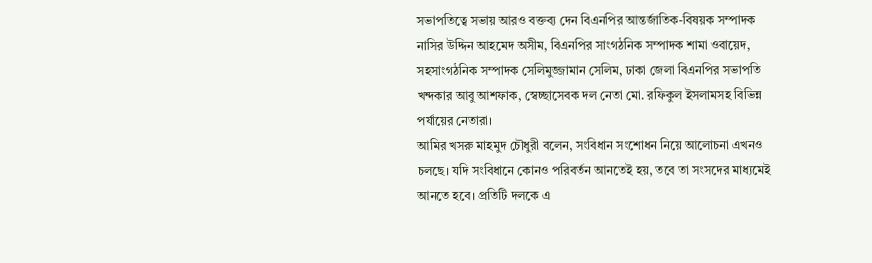সভাপতিত্বে সভায় আরও বক্তব্য দেন বিএনপির আন্তর্জাতিক-বিষয়ক সম্পাদক নাসির উদ্দিন আহমেদ অসীম, বিএনপির সাংগঠনিক সম্পাদক শামা ওবায়েদ, সহসাংগঠনিক সম্পাদক সেলিমুজ্জামান সেলিম, ঢাকা জেলা বিএনপির সভাপতি খন্দকার আবু আশফাক, স্বেচ্ছাসেবক দল নেতা মো. রফিকুল ইসলামসহ বিভিন্ন পর্যায়ের নেতারা।
আমির খসরু মাহমুদ চৌধুরী বলেন, সংবিধান সংশোধন নিয়ে আলোচনা এখনও চলছে। যদি সংবিধানে কোনও পরিবর্তন আনতেই হয়, তবে তা সংসদের মাধ্যমেই আনতে হবে। প্রতিটি দলকে এ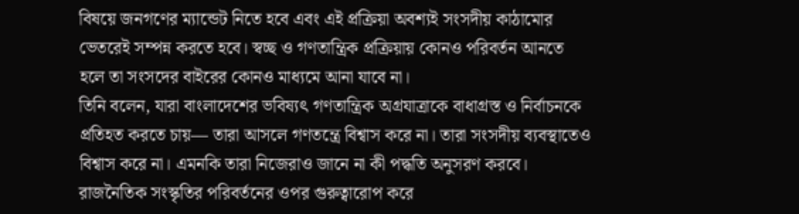বিষয়ে জনগণের ম্যান্ডেট নিতে হবে এবং এই প্রক্রিয়া অবশ্যই সংসদীয় কাঠামোর ভেতরেই সম্পন্ন করতে হবে। স্বচ্ছ ও গণতান্ত্রিক প্রক্রিয়ায় কোনও পরিবর্তন আনতে হলে তা সংসদের বাইরের কোনও মাধ্যমে আনা যাবে না।
তিনি বলেন, যারা বাংলাদেশের ভবিষ্যৎ গণতান্ত্রিক অগ্রযাত্রাকে বাধাগ্রস্ত ও নির্বাচনকে প্রতিহত করতে চায়— তারা আসলে গণতন্ত্রে বিশ্বাস করে না। তারা সংসদীয় ব্যবস্থাতেও বিশ্বাস করে না। এমনকি তারা নিজেরাও জানে না কী পদ্ধতি অনুসরণ করবে।
রাজনৈতিক সংস্কৃতির পরিবর্তনের ওপর গুরুত্বারোপ করে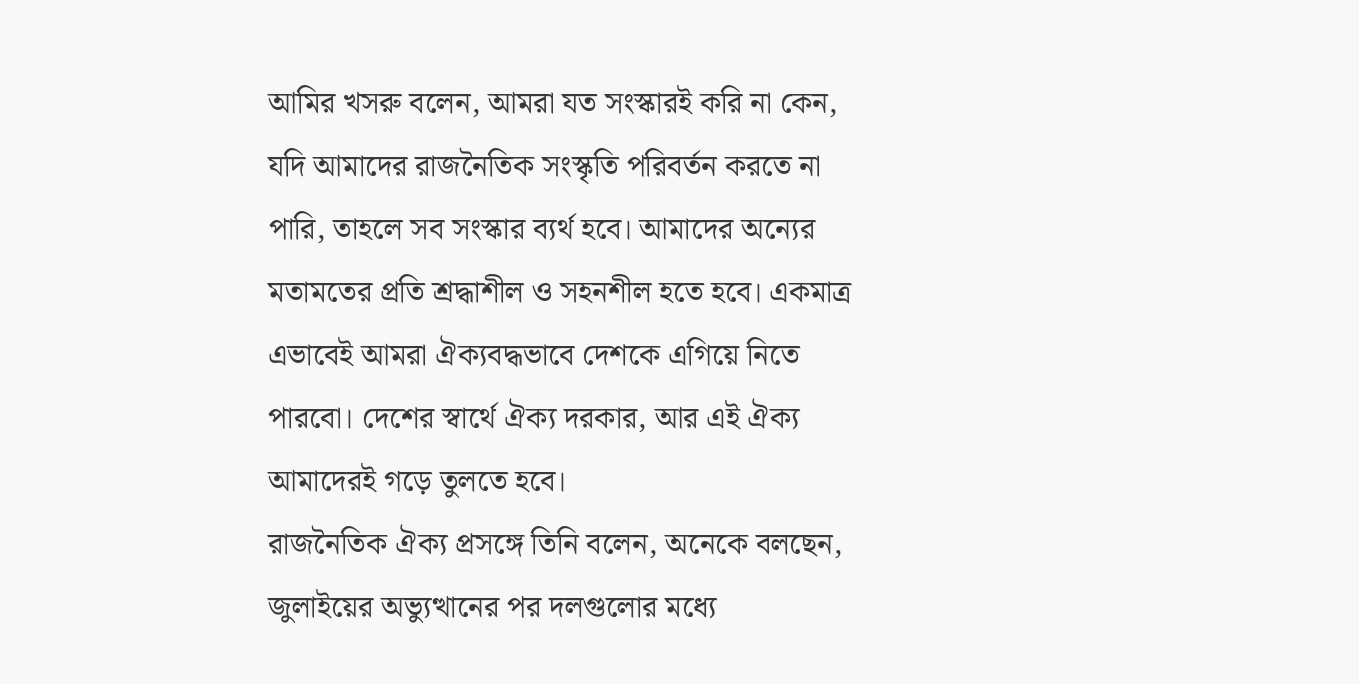আমির খসরু বলেন, আমরা যত সংস্কারই করি না কেন, যদি আমাদের রাজনৈতিক সংস্কৃতি পরিবর্তন করতে না পারি, তাহলে সব সংস্কার ব্যর্থ হবে। আমাদের অন্যের মতামতের প্রতি শ্রদ্ধাশীল ও সহনশীল হতে হবে। একমাত্র এভাবেই আমরা ঐক্যবদ্ধভাবে দেশকে এগিয়ে নিতে পারবো। দেশের স্বার্থে ঐক্য দরকার, আর এই ঐক্য আমাদেরই গড়ে তুলতে হবে।
রাজনৈতিক ঐক্য প্রসঙ্গে তিনি বলেন, অনেকে বলছেন, জুলাইয়ের অভ্যুত্থানের পর দলগুলোর মধ্যে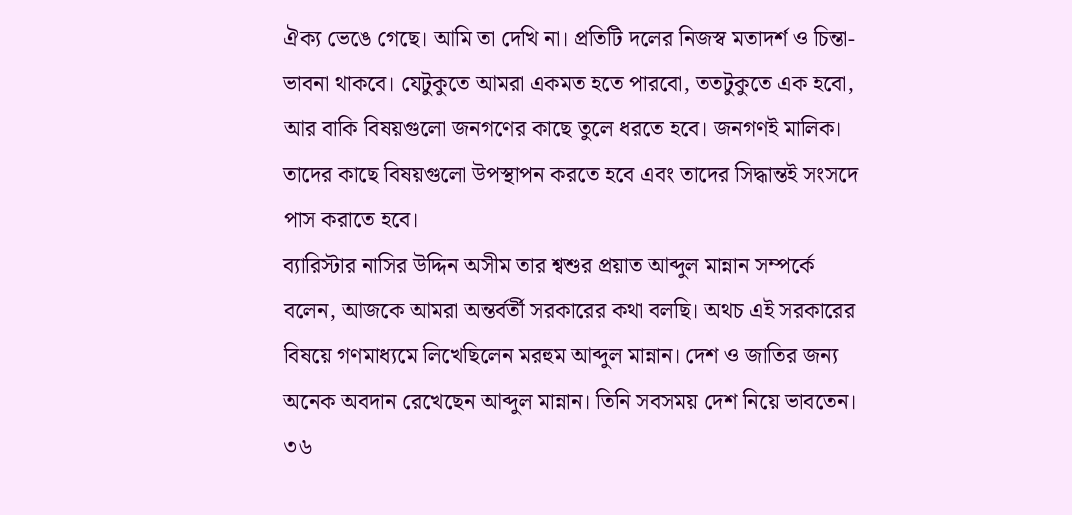ঐক্য ভেঙে গেছে। আমি তা দেখি না। প্রতিটি দলের নিজস্ব মতাদর্শ ও চিন্তা-ভাবনা থাকবে। যেটুকুতে আমরা একমত হতে পারবো, ততটুকুতে এক হবো, আর বাকি বিষয়গুলো জনগণের কাছে তুলে ধরতে হবে। জনগণই মালিক। তাদের কাছে বিষয়গুলো উপস্থাপন করতে হবে এবং তাদের সিদ্ধান্তই সংসদে পাস করাতে হবে।
ব্যারিস্টার নাসির উদ্দিন অসীম তার শ্বশুর প্রয়াত আব্দুল মান্নান সম্পর্কে বলেন, আজকে আমরা অন্তর্বর্তী সরকারের কথা বলছি। অথচ এই সরকারের বিষয়ে গণমাধ্যমে লিখেছিলেন মরহুম আব্দুল মান্নান। দেশ ও জাতির জন্য অনেক অবদান রেখেছেন আব্দুল মান্নান। তিনি সবসময় দেশ নিয়ে ভাবতেন। ৩৬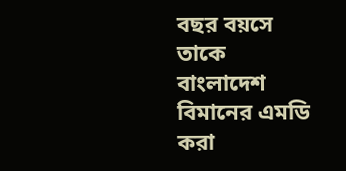বছর বয়সে তাকে বাংলাদেশ বিমানের এমডি করা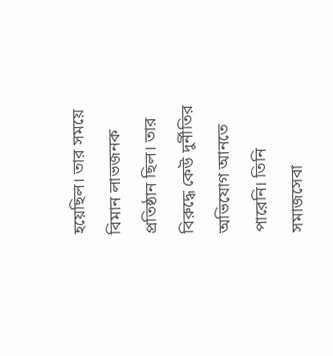হয়েছিল। তার সময়ে বিমান লাভজনক প্রতিষ্ঠান ছিল। তার বিরুদ্ধে কেউ দুর্নীতির অভিযোগ আনতে পারেনি। তিনি সমাজসেবা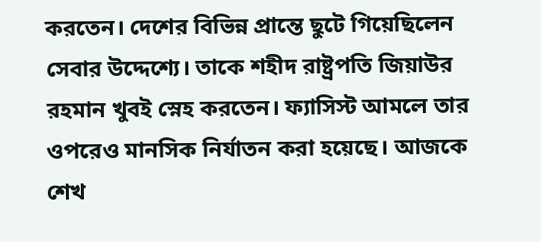করতেন। দেশের বিভিন্ন প্রান্তে ছুটে গিয়েছিলেন সেবার উদ্দেশ্যে। তাকে শহীদ রাষ্ট্রপতি জিয়াউর রহমান খুবই স্নেহ করতেন। ফ্যাসিস্ট আমলে তার ওপরেও মানসিক নির্যাতন করা হয়েছে। আজকে শেখ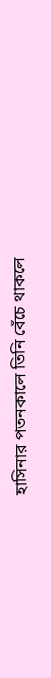হাসিনার পতনকালে তিনি বেঁচে থাকলে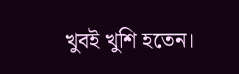খুবই খুশি হতেন।